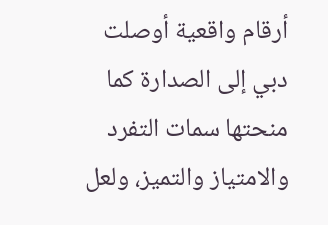أرقام واقعية أوصلت دبي إلى الصدارة كما منحتها سمات التفرد والامتياز والتميز، ولعل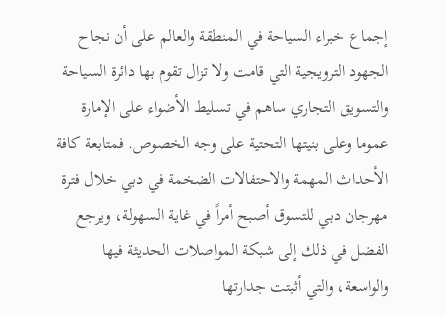إجماع خبراء السياحة في المنطقة والعالم على أن نجاح الجهود الترويجية التي قامت ولا تزال تقوم بها دائرة السياحة والتسويق التجاري ساهم في تسليط الأضواء على الإمارة عموما وعلى بنيتها التحتية على وجه الخصوص. فمتابعة كافة الأحداث المهمة والاحتفالات الضخمة في دبي خلال فترة مهرجان دبي للتسوق أصبح أمراً في غاية السهولة، ويرجع الفضل في ذلك إلى شبكة المواصلات الحديثة فيها والواسعة، والتي أثبتت جدارتها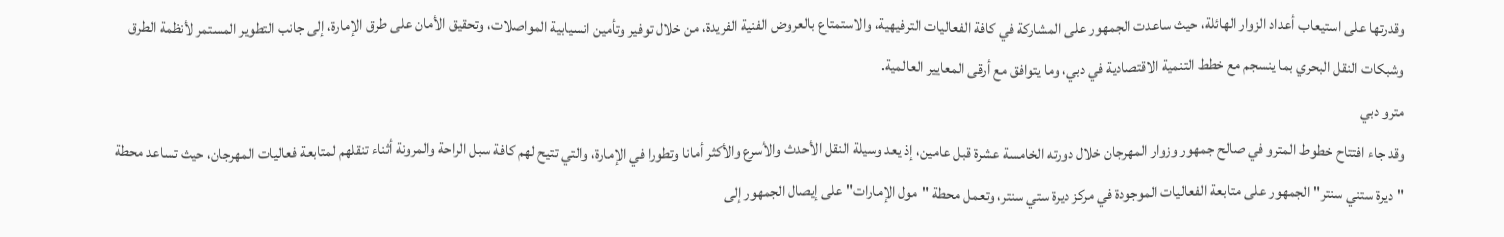وقدرتها على استيعاب أعداد الزوار الهائلة، حيث ساعدت الجمهور على المشاركة في كافة الفعاليات الترفيهية، والاستمتاع بالعروض الفنية الفريدة، من خلال توفير وتأمين انسيابية المواصلات، وتحقيق الأمان على طرق الإمارة، إلى جانب التطوير المستمر لأنظمة الطرق وشبكات النقل البحري بما ينسجم مع خطط التنمية الاقتصادية في دبي، وما يتوافق مع أرقى المعايير العالمية.
مترو دبي
وقد جاء افتتاح خطوط المترو في صالح جمهور وزوار المهرجان خلال دورته الخامسة عشرة قبل عامين، إذ يعد وسيلة النقل الأحدث والأسرع والأكثر أمانا وتطورا في الإمارة، والتي تتيح لهم كافة سبل الراحة والمرونة أثناء تنقلهم لمتابعة فعاليات المهرجان، حيث تساعد محطة "ديرة ستني سنتر" الجمهور على متابعة الفعاليات الموجودة في مركز ديرة ستي سنتر، وتعمل محطة "مول الإمارات" على إيصال الجمهور إلى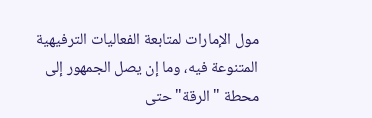مول الإمارات لمتابعة الفعاليات الترفيهية المتنوعة فيه، وما إن يصل الجمهور إلى محطة "الرقة" حتى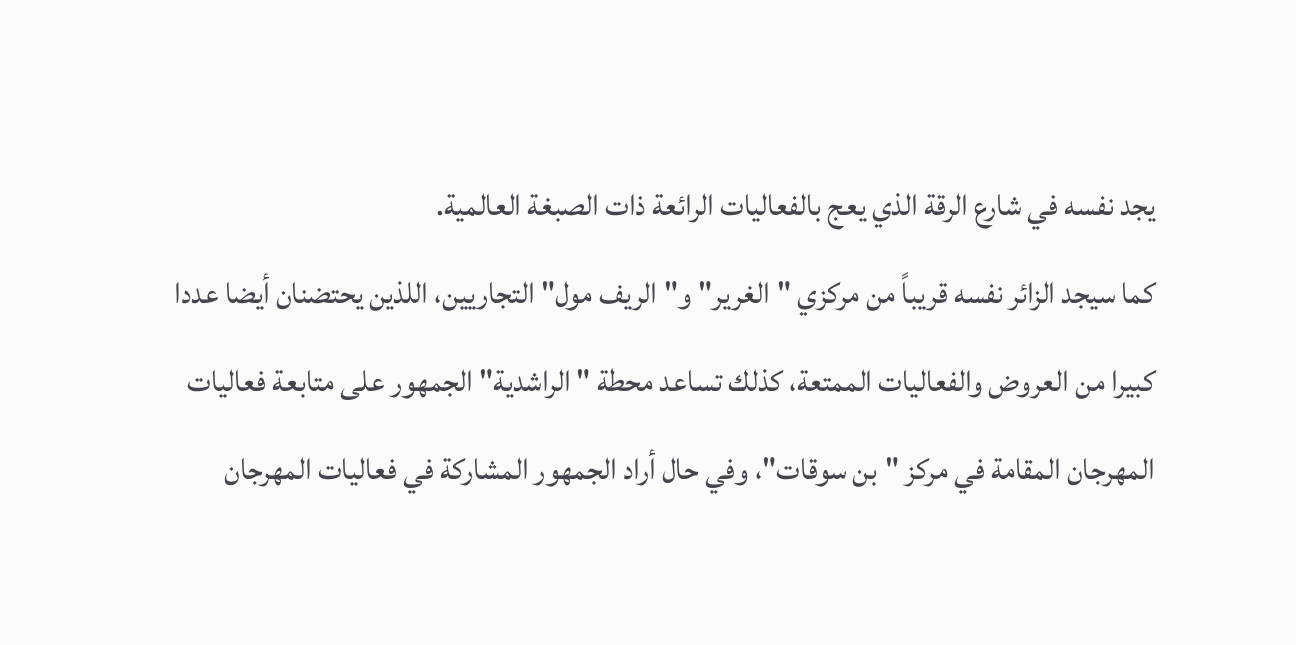يجد نفسه في شارع الرقة الذي يعج بالفعاليات الرائعة ذات الصبغة العالمية.
كما سيجد الزائر نفسه قريباً من مركزي "الغرير" و"الريف مول" التجاريين، اللذين يحتضنان أيضا عددا كبيرا من العروض والفعاليات الممتعة، كذلك تساعد محطة "الراشدية" الجمهور على متابعة فعاليات المهرجان المقامة في مركز "بن سوقات"، وفي حال أراد الجمهور المشاركة في فعاليات المهرجان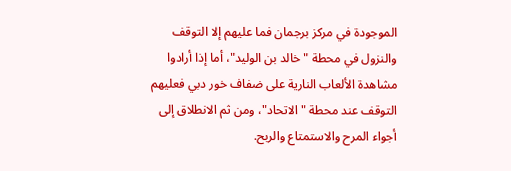الموجودة في مركز برجمان فما عليهم إلا التوقف والنزول في محطة "خالد بن الوليد"، أما إذا أرادوا مشاهدة الألعاب النارية على ضفاف خور دبي فعليهم التوقف عند محطة "الاتحاد"، ومن ثم الانطلاق إلى أجواء المرح والاستمتاع والربح.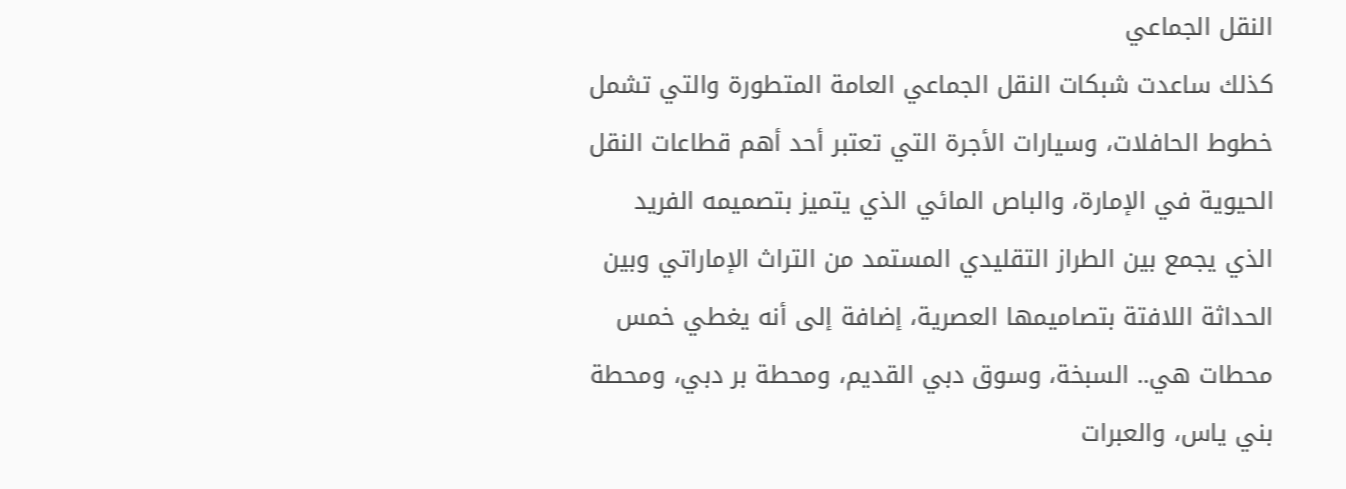النقل الجماعي
كذلك ساعدت شبكات النقل الجماعي العامة المتطورة والتي تشمل خطوط الحافلات، وسيارات الأجرة التي تعتبر أحد أهم قطاعات النقل الحيوية في الإمارة، والباص المائي الذي يتميز بتصميمه الفريد الذي يجمع بين الطراز التقليدي المستمد من التراث الإماراتي وبين الحداثة اللافتة بتصاميمها العصرية، إضافة إلى أنه يغطي خمس محطات هي.. السبخة، وسوق دبي القديم، ومحطة بر دبي، ومحطة بني ياس، والعبرات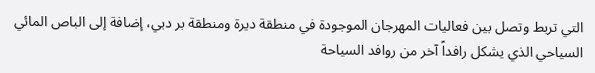التي تربط وتصل بين فعاليات المهرجان الموجودة في منطقة ديرة ومنطقة بر دبي، إضافة إلى الباص المائي السياحي الذي يشكل رافداً آخر من روافد السياحة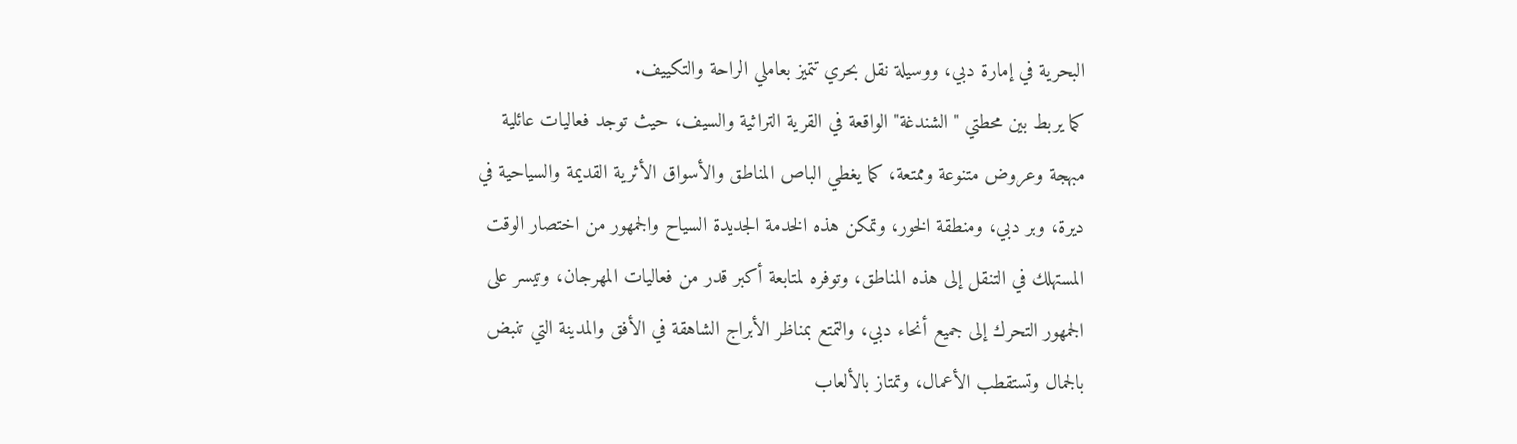البحرية في إمارة دبي، ووسيلة نقل بحري تتميز بعاملي الراحة والتكييف.
كما يربط بين محطتي "الشندغة" الواقعة في القرية التراثية والسيف، حيث توجد فعاليات عائلية مبهجة وعروض متنوعة وممتعة، كما يغطي الباص المناطق والأسواق الأثرية القديمة والسياحية في ديرة، وبر دبي، ومنطقة الخور، وتمكن هذه الخدمة الجديدة السياح والجمهور من اختصار الوقت المستهلك في التنقل إلى هذه المناطق، وتوفره لمتابعة أكبر قدر من فعاليات المهرجان، وتيسر على الجمهور التحرك إلى جميع أنحاء دبي، والتمتع بمناظر الأبراج الشاهقة في الأفق والمدينة التي تنبض بالجمال وتستقطب الأعمال، وتمتاز بالألعاب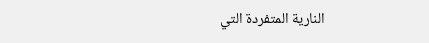النارية المتفردة التي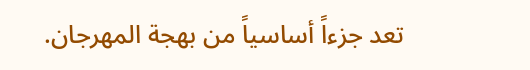تعد جزءاً أساسياً من بهجة المهرجان.